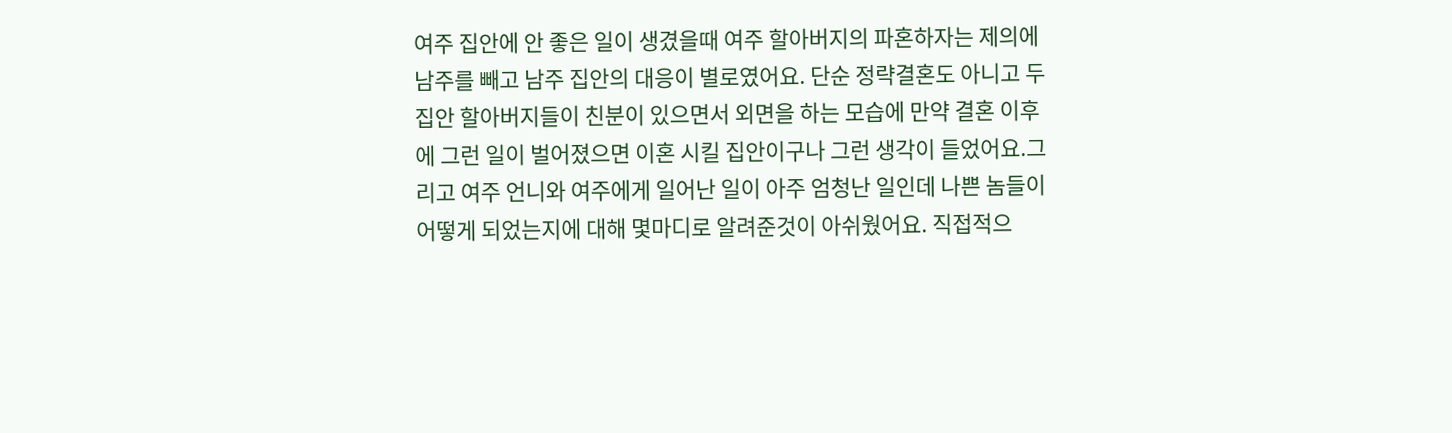여주 집안에 안 좋은 일이 생겼을때 여주 할아버지의 파혼하자는 제의에 남주를 빼고 남주 집안의 대응이 별로였어요. 단순 정략결혼도 아니고 두집안 할아버지들이 친분이 있으면서 외면을 하는 모습에 만약 결혼 이후에 그런 일이 벌어졌으면 이혼 시킬 집안이구나 그런 생각이 들었어요.그리고 여주 언니와 여주에게 일어난 일이 아주 엄청난 일인데 나쁜 놈들이 어떻게 되었는지에 대해 몇마디로 알려준것이 아쉬웠어요. 직접적으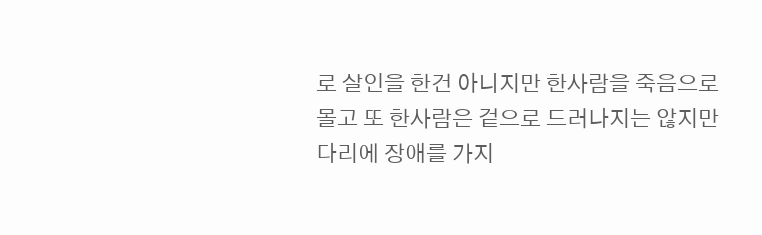로 살인을 한건 아니지만 한사람을 죽음으로 몰고 또 한사람은 겉으로 드러나지는 않지만 다리에 장애를 가지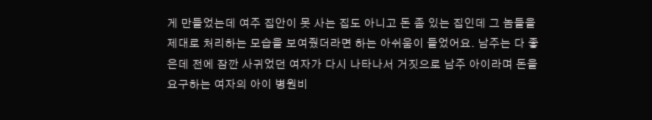게 만들었는데 여주 집안이 못 사는 집도 아니고 돈 좀 있는 집인데 그 놈들을 제대로 처리하는 모습을 보여줬더라면 하는 아쉬움이 들었어요. 남주는 다 좋은데 전에 잠깐 사귀었던 여자가 다시 나타나서 거짓으로 남주 아이라며 돈을 요구하는 여자의 아이 병원비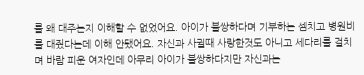를 왜 대주는지 이해할 수 없었어요. 아이가 불쌍하다며 기부하는 셈치고 병원비를 대줬다는데 이해 안됐어요. 자신과 사귈때 사랑한것도 아니고 세다리를 걸치며 바람 피운 여자인데 아무리 아이가 불쌍하다지만 자신과는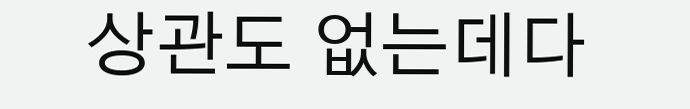상관도 없는데다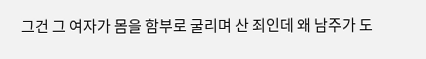그건 그 여자가 몸을 함부로 굴리며 산 죄인데 왜 남주가 도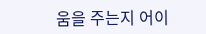움을 주는지 어이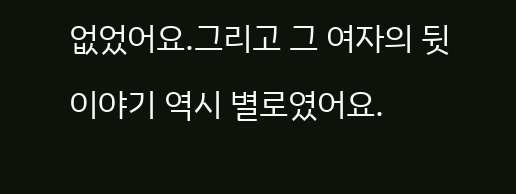없었어요.그리고 그 여자의 뒷이야기 역시 별로였어요.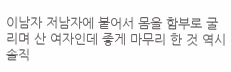이남자 저남자에 붙어서 몸을 함부로 굴리며 산 여자인데 좋게 마무리 한 것 역시 솔직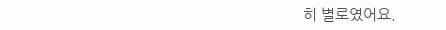히 별로였어요.